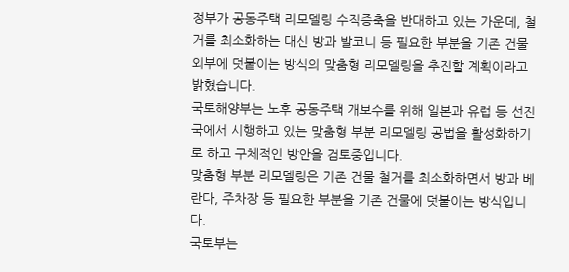정부가 공동주택 리모델링 수직증축을 반대하고 있는 가운데, 철거를 최소화하는 대신 방과 발코니 등 필요한 부분을 기존 건물 외부에 덧붙이는 방식의 맞춤형 리모델링을 추진할 계획이라고 밝혔습니다.
국토해양부는 노후 공동주택 개보수를 위해 일본과 유럽 등 선진국에서 시행하고 있는 맞춤형 부분 리모델링 공법을 활성화하기로 하고 구체적인 방안을 검토중입니다.
맞춤형 부분 리모델링은 기존 건물 철거를 최소화하면서 방과 베란다, 주차장 등 필요한 부분을 기존 건물에 덧붙이는 방식입니다.
국토부는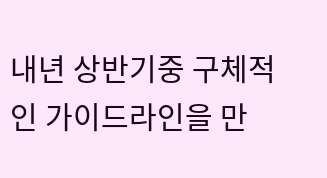내년 상반기중 구체적인 가이드라인을 만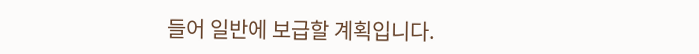들어 일반에 보급할 계획입니다.